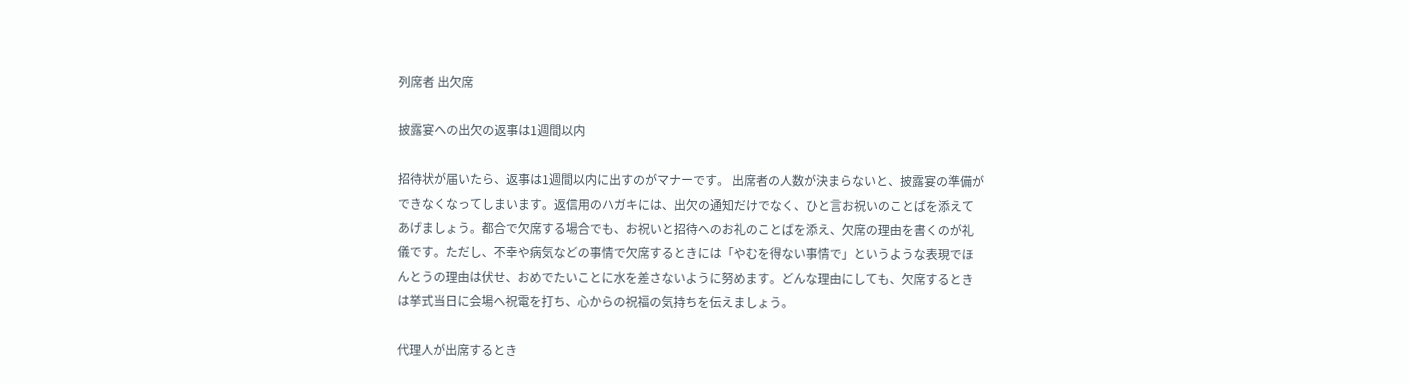列席者 出欠席

披露宴への出欠の返事は1週間以内

招待状が届いたら、返事は1週間以内に出すのがマナーです。 出席者の人数が決まらないと、披露宴の準備ができなくなってしまいます。返信用のハガキには、出欠の通知だけでなく、ひと言お祝いのことばを添えてあげましょう。都合で欠席する場合でも、お祝いと招待へのお礼のことばを添え、欠席の理由を書くのが礼儀です。ただし、不幸や病気などの事情で欠席するときには「やむを得ない事情で」というような表現でほんとうの理由は伏せ、おめでたいことに水を差さないように努めます。どんな理由にしても、欠席するときは挙式当日に会場へ祝電を打ち、心からの祝福の気持ちを伝えましょう。

代理人が出席するとき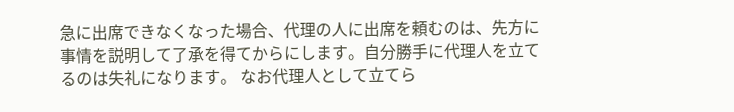急に出席できなくなった場合、代理の人に出席を頼むのは、先方に事情を説明して了承を得てからにします。自分勝手に代理人を立てるのは失礼になります。 なお代理人として立てら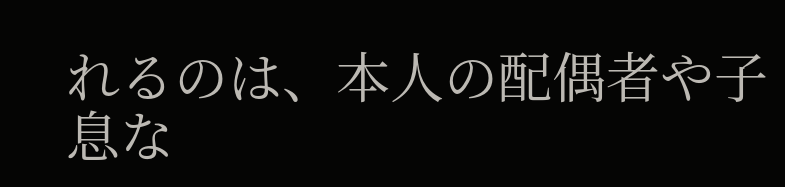れるのは、本人の配偶者や子息な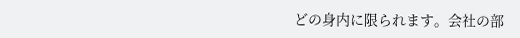どの身内に限られます。会社の部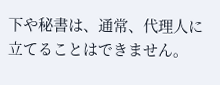下や秘書は、通常、代理人に立てることはできません。